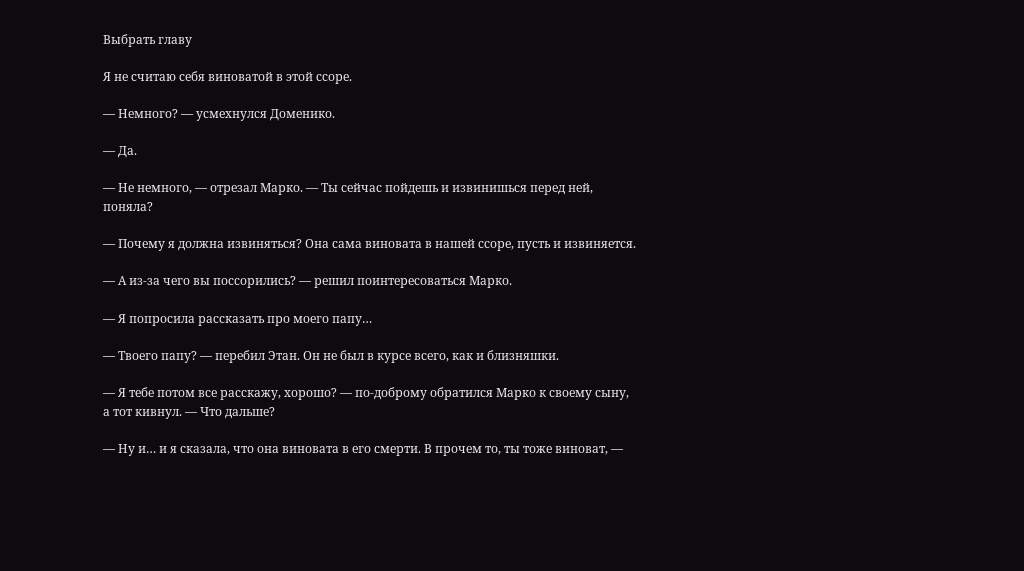Выбрать главу

Я не считаю себя виноватой в этой ссоре.

— Немного? — усмехнулся Доменико.

— Да.

— Не немного, — отрезал Марко. — Ты сейчас пойдешь и извинишься перед ней, поняла?

— Почему я должна извиняться? Она сама виновата в нашей ссоре, пусть и извиняется.

— А из-за чего вы поссорились? — решил поинтересоваться Марко.

— Я попросила рассказать про моего папу…

— Твоего папу? — перебил Этан. Он не был в курсе всего, как и близняшки.

— Я тебе потом все расскажу, хорошо? — по-доброму обратился Марко к своему сыну, а тот кивнул. — Что дальше?

— Ну и… и я сказала, что она виновата в его смерти. В прочем то, ты тоже виноват, —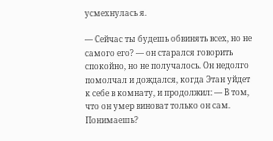усмехнулась я.

— Сейчас ты будешь обвинять всех, но не самого его? — он старался говорить спокойно, но не получалось. Он недолго помолчал и дождался, когда Этан уйдет к себе в комнату, и продолжил: — В том, что он умер виноват только он сам. Понимаешь?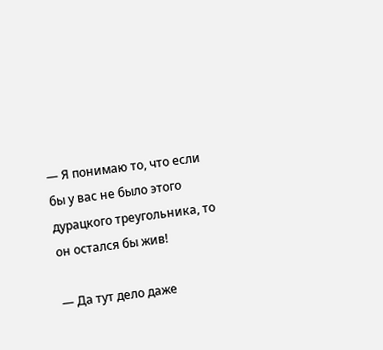— Я понимаю то, что если бы у вас не было этого дурацкого треугольника, то он остался бы жив!

— Да тут дело даже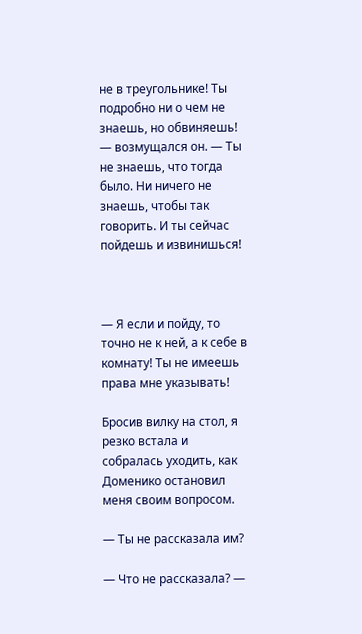не в треугольнике! Ты подробно ни о чем не знаешь, но обвиняешь! — возмущался он. — Ты не знаешь, что тогда было. Ни ничего не знаешь, чтобы так говорить. И ты сейчас пойдешь и извинишься!



— Я если и пойду, то точно не к ней, а к себе в комнату! Ты не имеешь права мне указывать!

Бросив вилку на стол, я резко встала и собралась уходить, как Доменико остановил меня своим вопросом.

— Ты не рассказала им?

— Что не рассказала? —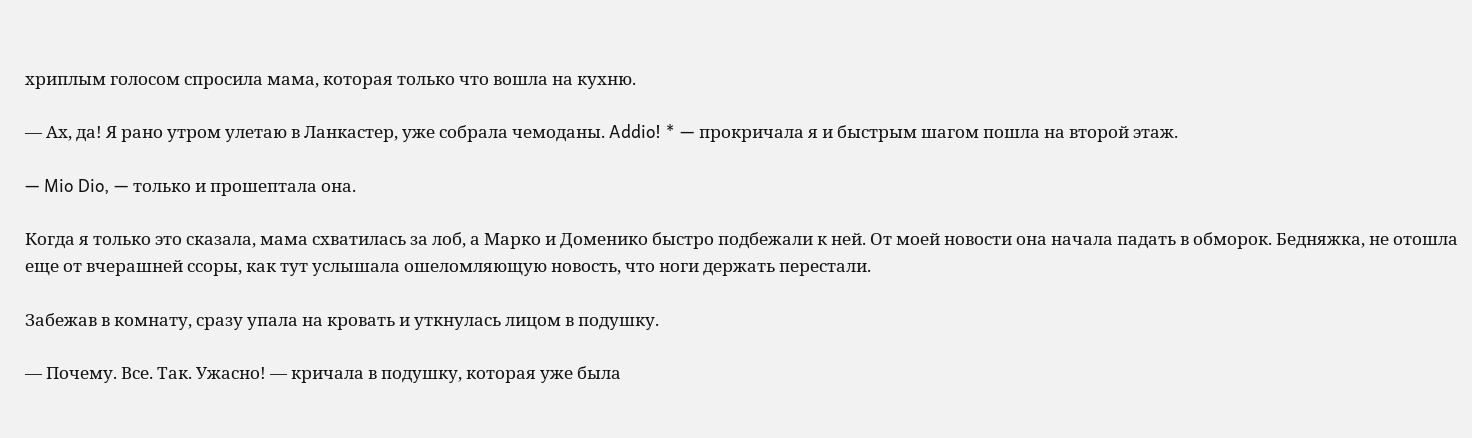хриплым голосом спросила мама, которая только что вошла на кухню.

— Ах, да! Я рано утром улетаю в Ланкастер, уже собрала чемоданы. Addio! * — прокричала я и быстрым шагом пошла на второй этаж.

— Mio Dio, — только и прошептала она.

Когда я только это сказала, мама схватилась за лоб, а Марко и Доменико быстро подбежали к ней. От моей новости она начала падать в обморок. Бедняжка, не отошла еще от вчерашней ссоры, как тут услышала ошеломляющую новость, что ноги держать перестали.

Забежав в комнату, сразу упала на кровать и уткнулась лицом в подушку.

— Почему. Все. Так. Ужасно! — кричала в подушку, которая уже была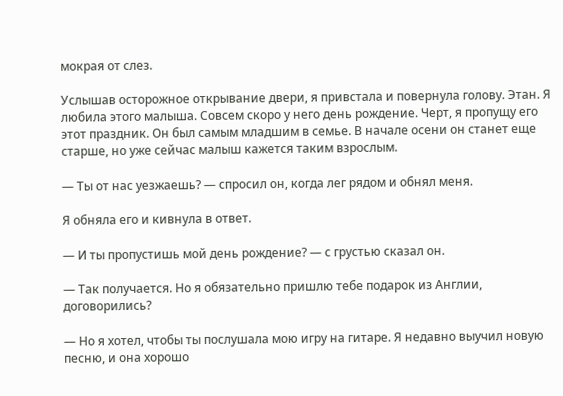мокрая от слез.

Услышав осторожное открывание двери, я привстала и повернула голову. Этан. Я любила этого малыша. Совсем скоро у него день рождение. Черт, я пропущу его этот праздник. Он был самым младшим в семье. В начале осени он станет еще старше, но уже сейчас малыш кажется таким взрослым.

— Ты от нас уезжаешь? — спросил он, когда лег рядом и обнял меня.

Я обняла его и кивнула в ответ.

— И ты пропустишь мой день рождение? — с грустью сказал он.

— Так получается. Но я обязательно пришлю тебе подарок из Англии, договорились?

— Но я хотел, чтобы ты послушала мою игру на гитаре. Я недавно выучил новую песню, и она хорошо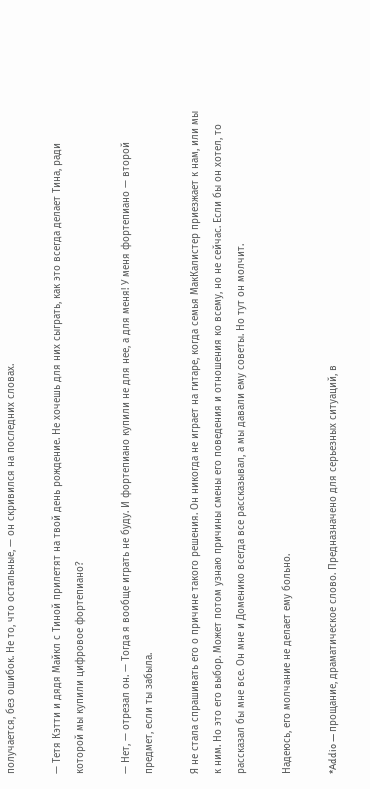получается, без ошибок. Не то, что остальные, — он скривился на последних словах.

— Тетя Кэтти и дядя Майкл с Тиной прилетят на твой день рождение. Не хочешь для них сыграть, как это всегда делает Тина, ради которой мы купили цифровое фортепиано?

— Нет, — отрезал он. — Тогда я вообще играть не буду. И фортепиано купили не для нее, а для меня! У меня фортепиано — второй предмет, если ты забыла.

Я не стала спрашивать его о причине такого решения. Он никогда не играет на гитаре, когда семья МакКалистер приезжает к нам, или мы к ним. Но это его выбор. Может потом узнаю причины смены его поведения и отношения ко всему, но не сейчас. Если бы он хотел, то рассказал бы мне все. Он мне и Доменико всегда все рассказывал, а мы давали ему советы. Но тут он молчит.

Надеюсь, его молчание не делает ему больно.

*Addio — прощание, драматическое слово. Предназначено для серьезных ситуаций, в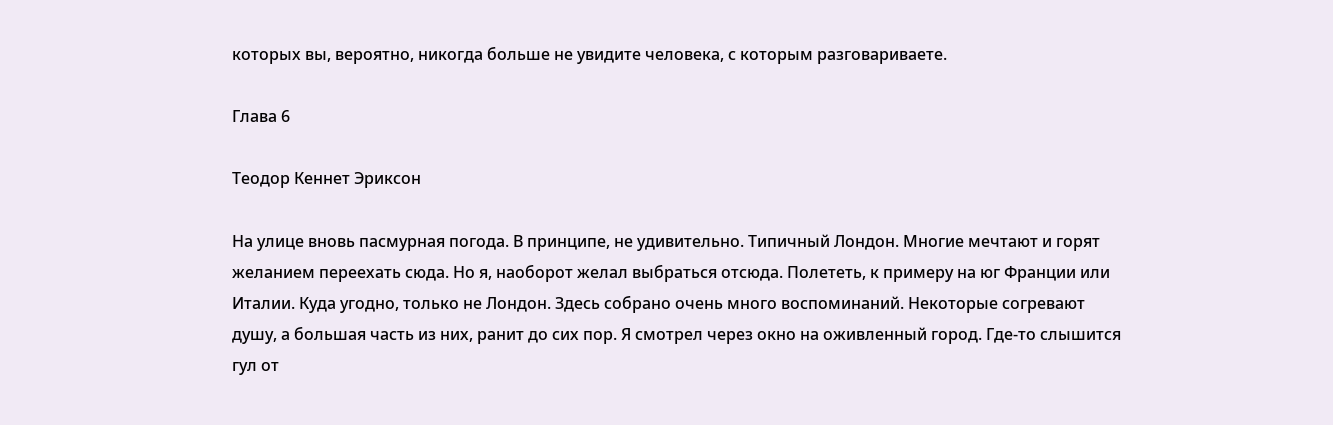которых вы, вероятно, никогда больше не увидите человека, с которым разговариваете.

Глава 6

Теодор Кеннет Эриксон

На улице вновь пасмурная погода. В принципе, не удивительно. Типичный Лондон. Многие мечтают и горят желанием переехать сюда. Но я, наоборот желал выбраться отсюда. Полететь, к примеру на юг Франции или Италии. Куда угодно, только не Лондон. Здесь собрано очень много воспоминаний. Некоторые согревают душу, а большая часть из них, ранит до сих пор. Я смотрел через окно на оживленный город. Где-то слышится гул от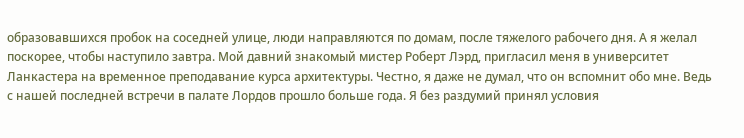образовавшихся пробок на соседней улице, люди направляются по домам, после тяжелого рабочего дня. А я желал поскорее, чтобы наступило завтра. Мой давний знакомый мистер Роберт Лэрд, пригласил меня в университет Ланкастера на временное преподавание курса архитектуры. Честно, я даже не думал, что он вспомнит обо мне. Ведь с нашей последней встречи в палате Лордов прошло больше года. Я без раздумий принял условия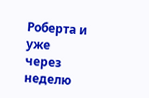Роберта и уже через неделю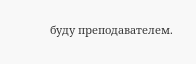буду преподавателем.